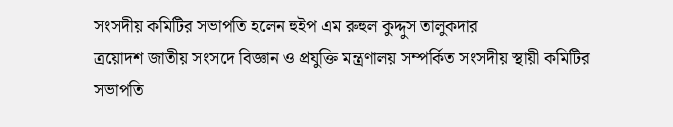সংসদীয় কমিটির সভাপতি হলেন হুইপ এম রুহুল কুদ্দুস তালুকদার
ত্রয়োদশ জাতীয় সংসদে বিজ্ঞান ও প্রযুক্তি মন্ত্রণালয় সম্পর্কিত সংসদীয় স্থায়ী কমিটির সভাপতি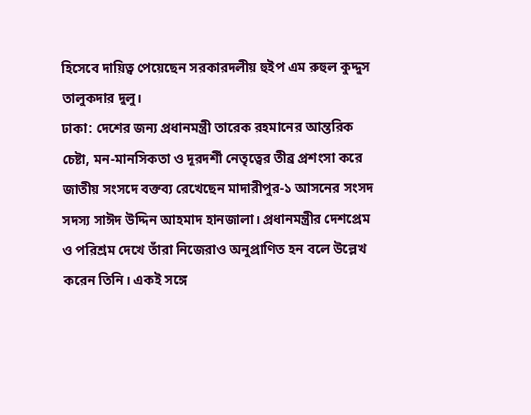হিসেবে দায়িত্ব পেয়েছেন সরকারদলীয় হুইপ এম রুহুল কুদ্দুস তালুকদার দুলু।
ঢাকা: দেশের জন্য প্রধানমন্ত্রী তারেক রহমানের আন্তরিক চেষ্টা, মন-মানসিকতা ও দূরদর্শী নেতৃত্বের তীব্র প্রশংসা করে জাতীয় সংসদে বক্তব্য রেখেছেন মাদারীপুর-১ আসনের সংসদ সদস্য সাঈদ উদ্দিন আহমাদ হানজালা। প্রধানমন্ত্রীর দেশপ্রেম ও পরিশ্রম দেখে তাঁরা নিজেরাও অনুপ্রাণিত হন বলে উল্লেখ করেন তিনি। একই সঙ্গে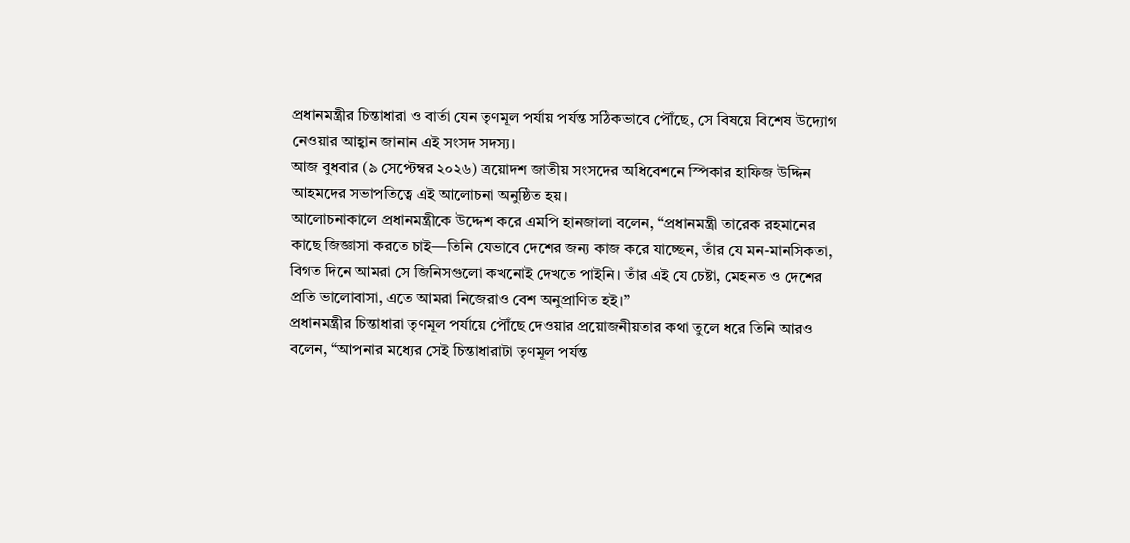প্রধানমন্ত্রীর চিন্তাধারা ও বার্তা যেন তৃণমূল পর্যায় পর্যন্ত সঠিকভাবে পৌঁছে, সে বিষয়ে বিশেষ উদ্যোগ নেওয়ার আহ্বান জানান এই সংসদ সদস্য।
আজ বুধবার (৯ সেপ্টেম্বর ২০২৬) ত্রয়োদশ জাতীয় সংসদের অধিবেশনে স্পিকার হাফিজ উদ্দিন আহমদের সভাপতিত্বে এই আলোচনা অনুষ্ঠিত হয়।
আলোচনাকালে প্রধানমন্ত্রীকে উদ্দেশ করে এমপি হানজালা বলেন, “প্রধানমন্ত্রী তারেক রহমানের কাছে জিজ্ঞাসা করতে চাই—তিনি যেভাবে দেশের জন্য কাজ করে যাচ্ছেন, তাঁর যে মন-মানসিকতা, বিগত দিনে আমরা সে জিনিসগুলো কখনোই দেখতে পাইনি। তাঁর এই যে চেষ্টা, মেহনত ও দেশের প্রতি ভালোবাসা, এতে আমরা নিজেরাও বেশ অনুপ্রাণিত হই।”
প্রধানমন্ত্রীর চিন্তাধারা তৃণমূল পর্যায়ে পৌঁছে দেওয়ার প্রয়োজনীয়তার কথা তুলে ধরে তিনি আরও বলেন, “আপনার মধ্যের সেই চিন্তাধারাটা তৃণমূল পর্যন্ত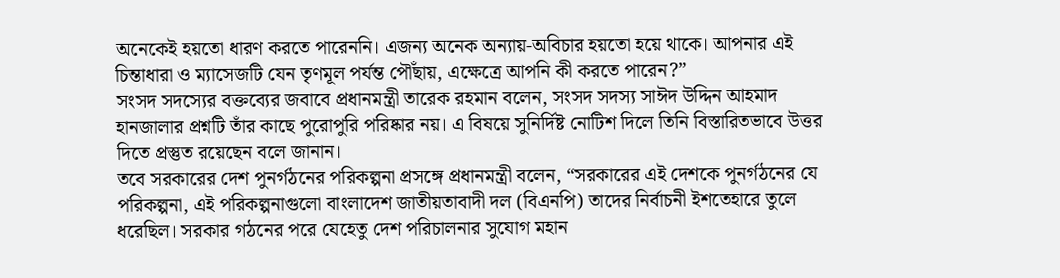অনেকেই হয়তো ধারণ করতে পারেননি। এজন্য অনেক অন্যায়-অবিচার হয়তো হয়ে থাকে। আপনার এই চিন্তাধারা ও ম্যাসেজটি যেন তৃণমূল পর্যন্ত পৌঁছায়, এক্ষেত্রে আপনি কী করতে পারেন?”
সংসদ সদস্যের বক্তব্যের জবাবে প্রধানমন্ত্রী তারেক রহমান বলেন, সংসদ সদস্য সাঈদ উদ্দিন আহমাদ হানজালার প্রশ্নটি তাঁর কাছে পুরোপুরি পরিষ্কার নয়। এ বিষয়ে সুনির্দিষ্ট নোটিশ দিলে তিনি বিস্তারিতভাবে উত্তর দিতে প্রস্তুত রয়েছেন বলে জানান।
তবে সরকারের দেশ পুনর্গঠনের পরিকল্পনা প্রসঙ্গে প্রধানমন্ত্রী বলেন, “সরকারের এই দেশকে পুনর্গঠনের যে পরিকল্পনা, এই পরিকল্পনাগুলো বাংলাদেশ জাতীয়তাবাদী দল (বিএনপি) তাদের নির্বাচনী ইশতেহারে তুলে ধরেছিল। সরকার গঠনের পরে যেহেতু দেশ পরিচালনার সুযোগ মহান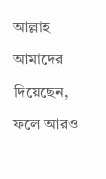আল্লাহ আমাদের দিয়েছেন, ফলে আরও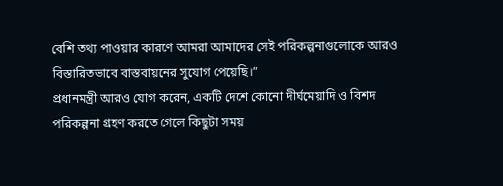বেশি তথ্য পাওয়ার কারণে আমরা আমাদের সেই পরিকল্পনাগুলোকে আরও বিস্তারিতভাবে বাস্তবায়নের সুযোগ পেয়েছি।”
প্রধানমন্ত্রী আরও যোগ করেন, একটি দেশে কোনো দীর্ঘমেয়াদি ও বিশদ পরিকল্পনা গ্রহণ করতে গেলে কিছুটা সময়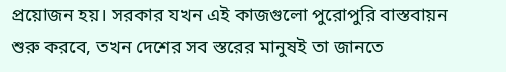প্রয়োজন হয়। সরকার যখন এই কাজগুলো পুরোপুরি বাস্তবায়ন শুরু করবে, তখন দেশের সব স্তরের মানুষই তা জানতে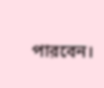পারবেন।